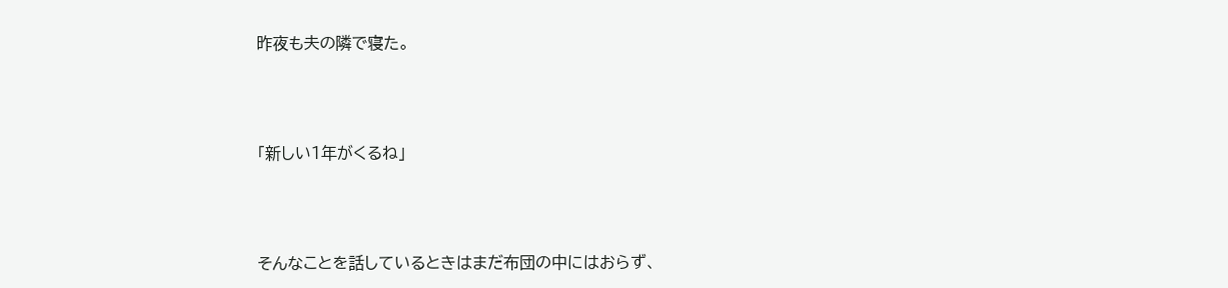昨夜も夫の隣で寝た。



「新しい1年がくるね」



そんなことを話しているときはまだ布団の中にはおらず、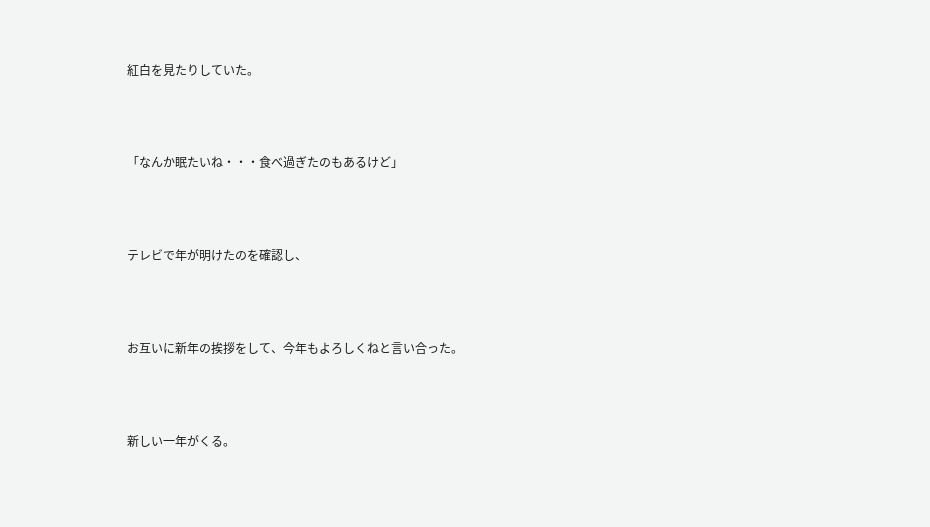紅白を見たりしていた。



「なんか眠たいね・・・食べ過ぎたのもあるけど」



テレビで年が明けたのを確認し、



お互いに新年の挨拶をして、今年もよろしくねと言い合った。



新しい一年がくる。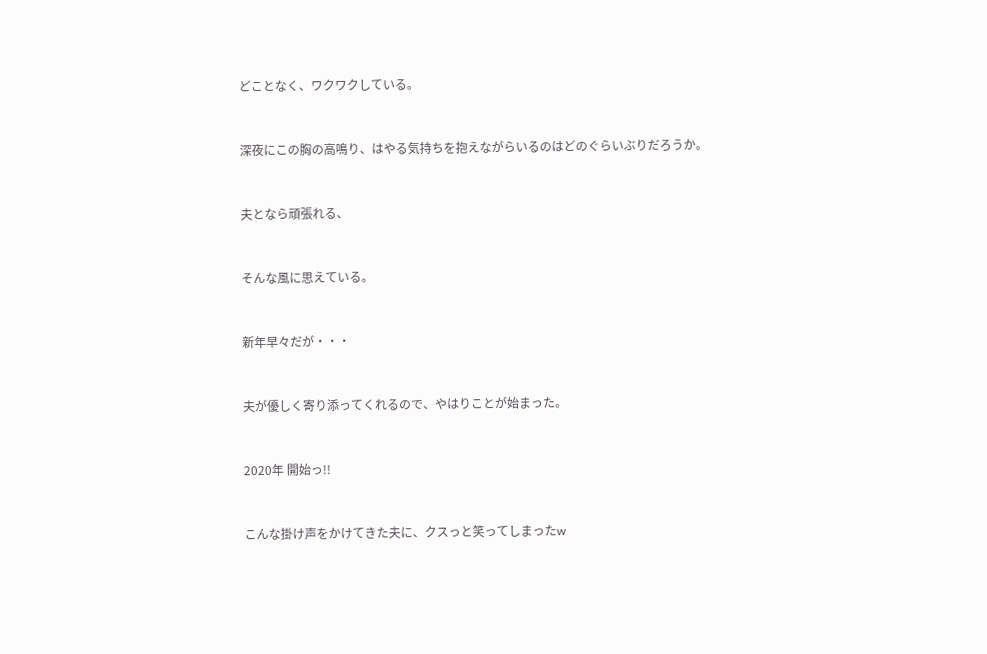どことなく、ワクワクしている。



深夜にこの胸の高鳴り、はやる気持ちを抱えながらいるのはどのぐらいぶりだろうか。



夫となら頑張れる、



そんな風に思えている。



新年早々だが・・・



夫が優しく寄り添ってくれるので、やはりことが始まった。



2020年 開始っ!!



こんな掛け声をかけてきた夫に、クスっと笑ってしまったw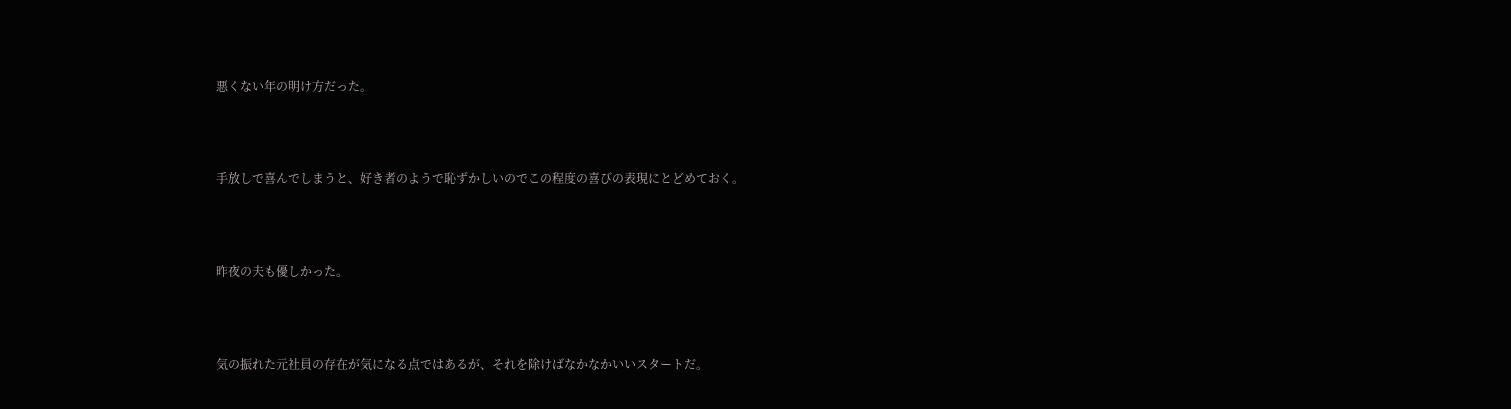悪くない年の明け方だった。



手放しで喜んでしまうと、好き者のようで恥ずかしいのでこの程度の喜びの表現にとどめておく。



昨夜の夫も優しかった。



気の振れた元社員の存在が気になる点ではあるが、それを除けばなかなかいいスタートだ。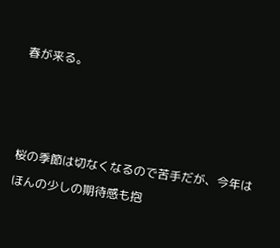春が来る。



桜の季節は切なくなるので苦手だが、今年はほんの少しの期待感も抱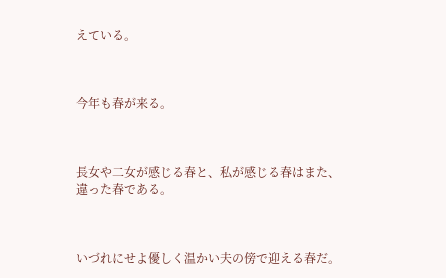えている。



今年も春が来る。



長女や二女が感じる春と、私が感じる春はまた、違った春である。



いづれにせよ優しく温かい夫の傍で迎える春だ。